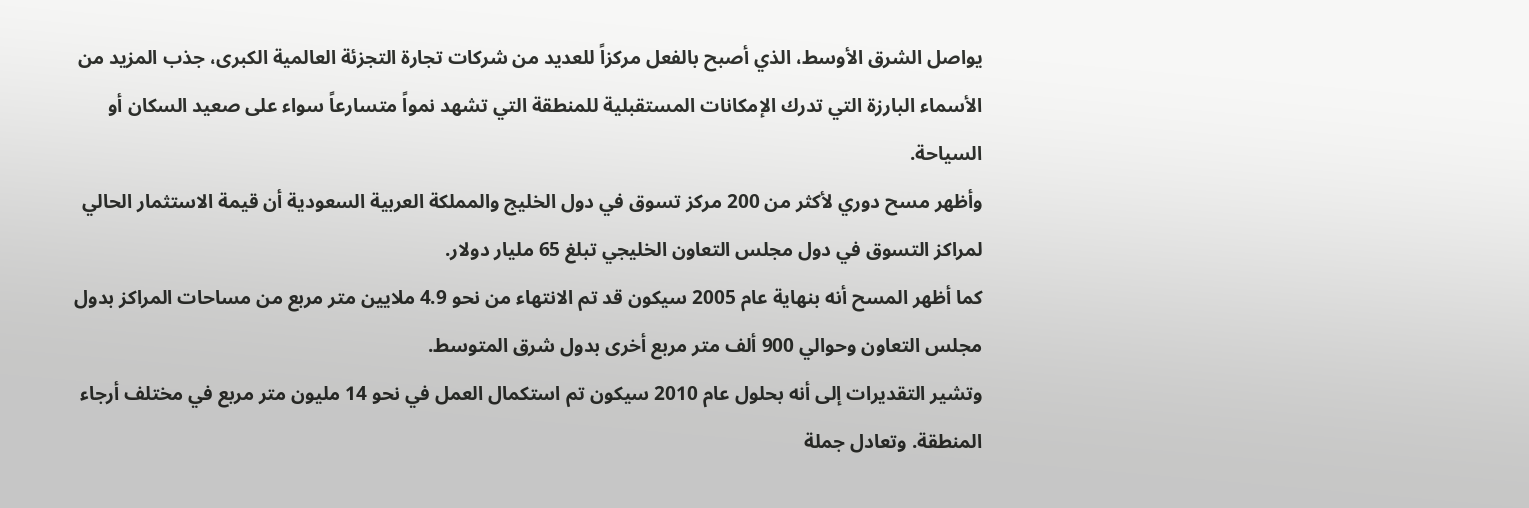يواصل الشرق الأوسط، الذي أصبح بالفعل مركزاً للعديد من شركات تجارة التجزئة العالمية الكبرى، جذب المزيد من الأسماء البارزة التي تدرك الإمكانات المستقبلية للمنطقة التي تشهد نمواً متسارعاً سواء على صعيد السكان أو السياحة.
وأظهر مسح دوري لأكثر من 200 مركز تسوق في دول الخليج والمملكة العربية السعودية أن قيمة الاستثمار الحالي لمراكز التسوق في دول مجلس التعاون الخليجي تبلغ 65 مليار دولار.
كما أظهر المسح أنه بنهاية عام 2005 سيكون قد تم الانتهاء من نحو 4.9 ملايين متر مربع من مساحات المراكز بدول مجلس التعاون وحوالي 900 ألف متر مربع أخرى بدول شرق المتوسط.
وتشير التقديرات إلى أنه بحلول عام 2010 سيكون تم استكمال العمل في نحو 14 مليون متر مربع في مختلف أرجاء المنطقة. وتعادل جملة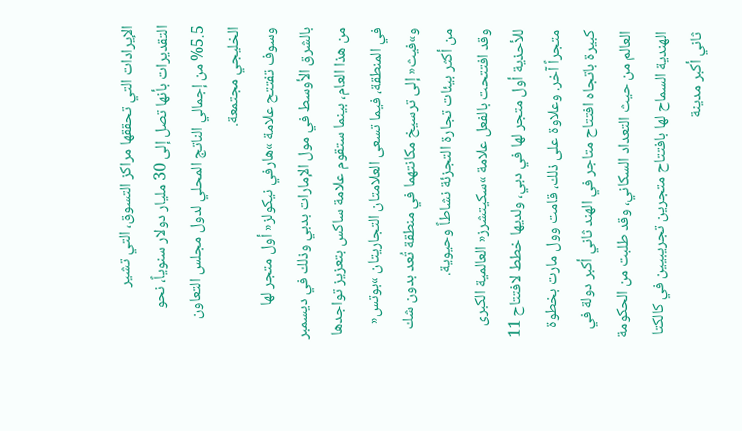الإيرادات التي تحققها مراكز التسوق، التي تشير التقديرات بأنها تصل إلى 30 مليار دولار سنوياً، نحو 5.5% من إجمالي الناتج المحلي لدول مجلس التعاون الخليجي مجتمعة.
وسوف تفتتح علامة »هارفي نيكولز« أول متجر لها بالشرق الأوسط في مول الإمارات بدبي وذلك في ديسمبر من هذا العام، بينما ستقوم علامة ساكس بتعزيز تواجدها في المنطقة، فيما تسعى العلامتان التجاريتان »بوتس« و»فيث« إلى ترسيخ مكانتهما في منطقة تُعد بدون شك من أكثر بيئات تجارة التجزئة نشاطاً وحيوية.
وقد افتتحت بالفعل علامة »سكيتشرز« العالمية الكبرى للأحذية أول متجر لها في دبي، ولديها خطط لافتتاح 11 متجراً آخر. وعلاوة على ذلك، قامت وول مارت بخطوة كبيرة باتجاه افتتاح متاجر في الهند ثاني أكبر دولة في العالم من حيث التعداد السكاني، وقد طلبت من الحكومة الهندية السماح لها بافتتاح متجرين تجريبيين في كالكتا ثاني أكبر مدينة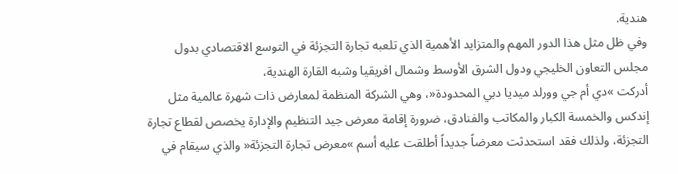هندية.
وفي ظل مثل هذا الدور المهم والمتزايد الأهمية الذي تلعبه تجارة التجزئة في التوسع الاقتصادي بدول مجلس التعاون الخليجي ودول الشرق الأوسط وشمال افريقيا وشبه القارة الهندية،
أدركت »دي أم جي وورلد ميديا دبي المحدودة«، وهي الشركة المنظمة لمعارض ذات شهرة عالمية مثل إندكس والخمسة الكبار والمكاتب والفنادق، ضرورة إقامة معرض جيد التنظيم والإدارة يخصص لقطاع تجارة التجزئة، ولذلك فقد استحدثت معرضاً جديداً أطلقت عليه أسم »معرض تجارة التجزئة« والذي سيقام في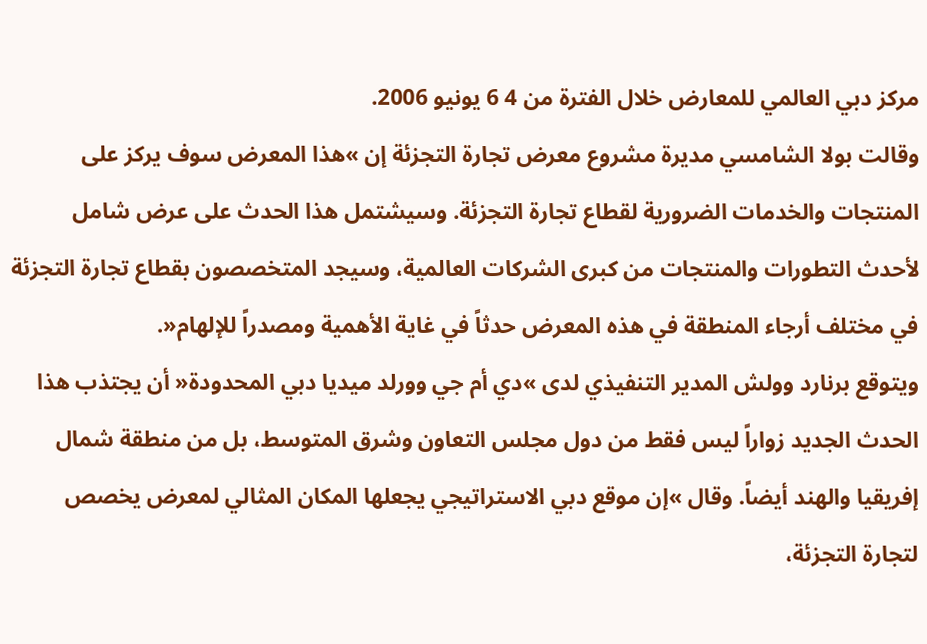مركز دبي العالمي للمعارض خلال الفترة من 4 6 يونيو 2006.
وقالت بولا الشامسي مديرة مشروع معرض تجارة التجزئة إن »هذا المعرض سوف يركز على المنتجات والخدمات الضرورية لقطاع تجارة التجزئة. وسيشتمل هذا الحدث على عرض شامل لأحدث التطورات والمنتجات من كبرى الشركات العالمية، وسيجد المتخصصون بقطاع تجارة التجزئة في مختلف أرجاء المنطقة في هذه المعرض حدثاً في غاية الأهمية ومصدراً للإلهام«.
ويتوقع برنارد وولش المدير التنفيذي لدى »دي أم جي وورلد ميديا دبي المحدودة« أن يجتذب هذا الحدث الجديد زواراً ليس فقط من دول مجلس التعاون وشرق المتوسط، بل من منطقة شمال إفريقيا والهند أيضاً. وقال »إن موقع دبي الاستراتيجي يجعلها المكان المثالي لمعرض يخصص لتجارة التجزئة،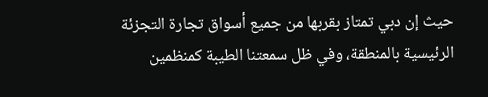حيث إن دبي تمتاز بقربها من جميع أسواق تجارة التجزئة الرئيسية بالمنطقة، وفي ظل سمعتنا الطيبة كمنظمين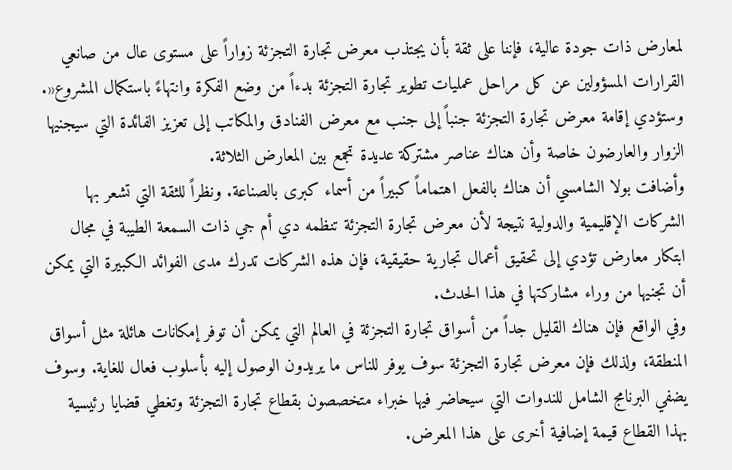لمعارض ذات جودة عالية، فإننا على ثقة بأن يجتذب معرض تجارة التجزئة زواراً على مستوى عال من صانعي القرارات المسؤولين عن كل مراحل عمليات تطوير تجارة التجزئة بدءاً من وضع الفكرة وانتهاءً باستكمال المشروع«.
وستؤدي إقامة معرض تجارة التجزئة جنباً إلى جنب مع معرض الفنادق والمكاتب إلى تعزيز الفائدة التي سيجنيها الزوار والعارضون خاصة وأن هناك عناصر مشتركة عديدة تجمع بين المعارض الثلاثة.
وأضافت بولا الشامسي أن هناك بالفعل اهتماماً كبيراً من أسماء كبرى بالصناعة. ونظراً للثقة التي تشعر بها الشركات الإقليمية والدولية نتيجة لأن معرض تجارة التجزئة تنظمه دي أم جي ذات السمعة الطيبة في مجال ابتكار معارض تؤدي إلى تحقيق أعمال تجارية حقيقية، فإن هذه الشركات تدرك مدى الفوائد الكبيرة التي يمكن أن تجنيها من وراء مشاركتها في هذا الحدث.
وفي الواقع فإن هناك القليل جداً من أسواق تجارة التجزئة في العالم التي يمكن أن توفر إمكانات هائلة مثل أسواق المنطقة، ولذلك فإن معرض تجارة التجزئة سوف يوفر للناس ما يريدون الوصول إليه بأسلوب فعال للغاية. وسوف يضفي البرنامج الشامل للندوات التي سيحاضر فيها خبراء متخصصون بقطاع تجارة التجزئة وتغطي قضايا رئيسية بهذا القطاع قيمة إضافية أخرى على هذا المعرض.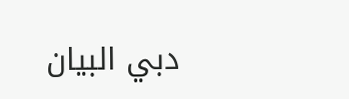دبي البيان